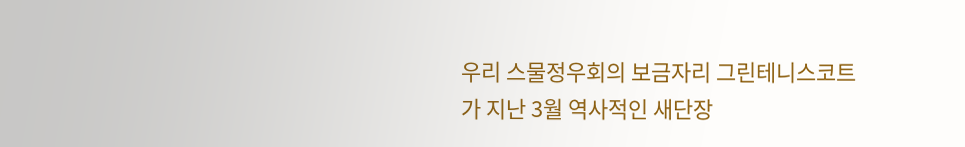우리 스물정우회의 보금자리 그린테니스코트가 지난 3월 역사적인 새단장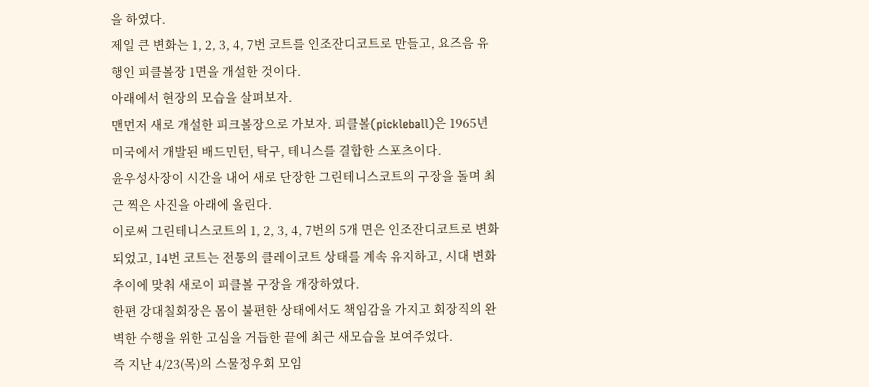을 하였다.
제일 큰 변화는 1, 2, 3, 4, 7번 코트를 인조잔디코트로 만들고, 요즈음 유행인 피클볼장 1면을 개설한 것이다.
아래에서 현장의 모습을 살펴보자.
맨먼저 새로 개설한 피크볼장으로 가보자. 피클볼(pickleball)은 1965년 미국에서 개발된 배드민턴, 탁구, 테니스를 결합한 스포츠이다.
윤우성사장이 시간을 내어 새로 단장한 그린테니스코트의 구장을 돌며 최근 찍은 사진을 아래에 올린다.
이로써 그린테니스코트의 1, 2, 3, 4, 7번의 5개 면은 인조잔디코트로 변화되었고, 14번 코트는 전통의 클레이코트 상태를 계속 유지하고, 시대 변화 추이에 맞춰 새로이 피클볼 구장을 개장하였다.
한편 강대칠회장은 몸이 불편한 상태에서도 책임감을 가지고 회장직의 완벽한 수행을 위한 고심을 거듭한 끝에 최근 새모습을 보여주었다.
즉 지난 4/23(목)의 스물정우회 모임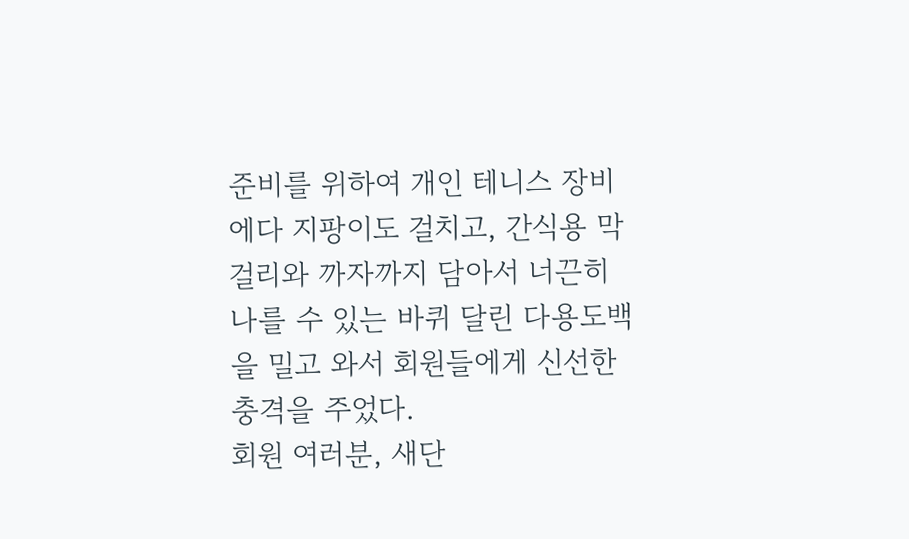준비를 위하여 개인 테니스 장비에다 지팡이도 걸치고, 간식용 막걸리와 까자까지 담아서 너끈히 나를 수 있는 바퀴 달린 다용도백을 밀고 와서 회원들에게 신선한 충격을 주었다.
회원 여러분, 새단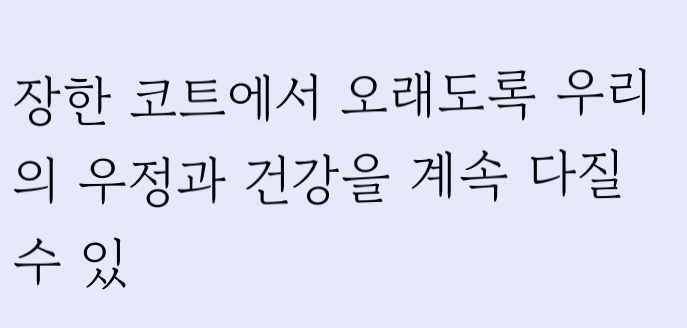장한 코트에서 오래도록 우리의 우정과 건강을 계속 다질 수 있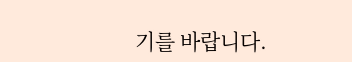기를 바랍니다.